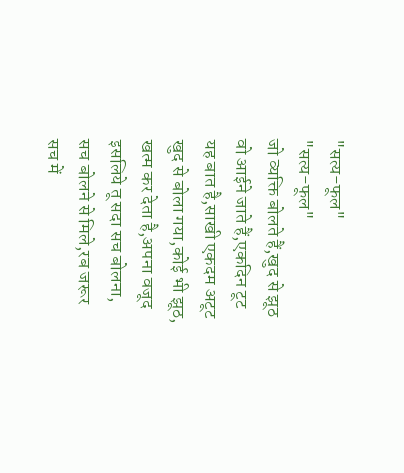"सत्य-फूल"
"सत्य-फूल"
जो व्यक्ति बोलते हैं,खुद से झूठ
वो आईने जाते हैं,एकदिन टूट
यह बात है,साखी एकदम अटूट
खुद से बोला गया,कोई भी झूठ,
खत्म कर देता है,अपना वजूद
इसलिये तू सदा सच बोलना,
सच बोलने से मिले,रब जरूर
सच में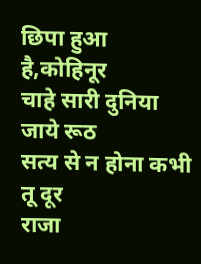छिपा हुआ है,कोहिनूर
चाहे सारी दुनिया जाये रूठ
सत्य से न होना कभी तू दूर
राजा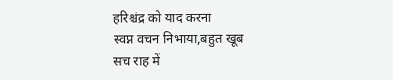हरिश्चंद्र को याद करना
स्वप्न वचन निभाया,बहुत खूब
सच राह में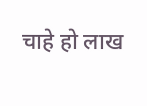चाहे हो लाख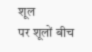शूल
पर शूलों बीच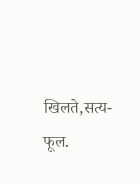खिलते,सत्य-फूल.